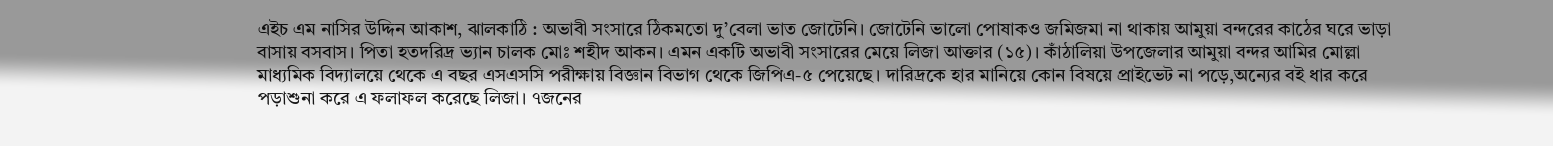এইচ এম নাসির উদ্দিন আকাশ, ঝালকাঠি : অভাবী সংসারে ঠিকমতো দু’বেলা ভাত জোটেনি। জোটেনি ভালো পোষাকও জমিজমা না থাকায় আমুয়া বন্দরের কাঠের ঘরে ভাড়া বাসায় বসবাস। পিতা হতদরিদ্র ভ্যান চালক মোঃ শহীদ আকন। এমন একটি অভাবী সংসারের মেয়ে লিজা আক্তার (১৫)। কাঁঠালিয়া উপজেলার আমুয়া বন্দর আমির মোল্লা মাধ্যমিক বিদ্যালয়ে থেকে এ বছর এসএসসি পরীক্ষায় বিজ্ঞান বিভাগ থেকে জিপিএ-৫ পেয়েছে। দারিদ্রকে হার মানিয়ে কোন বিষয়ে প্রাইভেট না পড়ে,অন্যের বই ধার করে পড়াশুনা করে এ ফলাফল করেছে লিজা। ৭জনের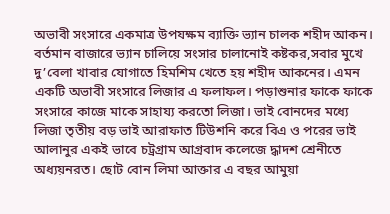অভাবী সংসারে একমাত্র উপযক্ষম ব্যাক্তি ভ্যান চালক শহীদ আকন। বর্তমান বাজারে ভ্যান চালিয়ে সংসার চালানোই কষ্টকর,সবার মুখে দু’বেলা খাবার যোগাতে হিমশিম খেতে হয় শহীদ আকনের। এমন একটি অভাবী সংসারে লিজার এ ফলাফল। পড়াশুনার ফাকে ফাকে সংসারে কাজে মাকে সাহায্য করতো লিজা। ভাই বোনদের মধ্যে লিজা তৃতীয় বড় ভাই আরাফাত টিউশনি করে বিএ ও পরের ভাই আলানুর একই ভাবে চট্রগ্রাম আগ্রবাদ কলেজে দ্ধাদশ শ্রেনীতে অধ্যয়নরত। ছোট বোন লিমা আক্তার এ বছর আমুয়া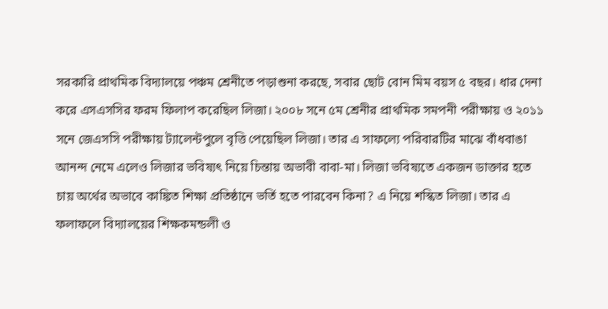সরকারি প্রাথমিক বিদ্যালয়ে পঞ্চম শ্রেনীতে পড়াশুনা করছে, সবার ছোট বোন মিম বয়স ৫ বছর। ধার দেনা করে এসএসসির ফরম ফিলাপ করেছিল লিজা। ২০০৮ সনে ৫ম শ্রেনীর প্রাথমিক সমপনী পরীক্ষায় ও ২০১১ সনে জেএসসি পরীক্ষায় ট্যালেন্টপুলে বৃত্তি পেয়েছিল লিজা। তার এ সাফল্যে পরিবারটির মাঝে বাঁধবাঙা আনন্দ নেমে এলেও লিজার ভবিষ্যৎ নিয়ে চিন্তায় অভাবী বাবা-মা। লিজা ভবিষ্যতে একজন ডাক্তার হতে চায় অর্থের অভাবে কাঙ্কিত শিক্ষা প্রতিষ্ঠানে ভর্তি হতে পারবেন কিনা? এ নিয়ে শস্কিত লিজা। তার এ ফলাফলে বিদ্যালয়ের শিক্ষকমন্ডলী ও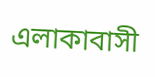এলাকাবাসী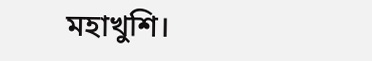মহাখুশি।